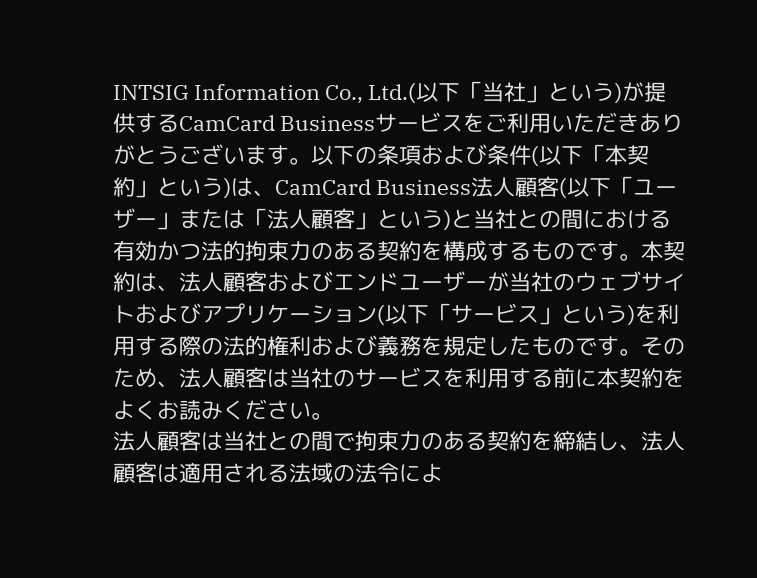INTSIG Information Co., Ltd.(以下「当社」という)が提供するCamCard Businessサービスをご利用いただきありがとうございます。以下の条項および条件(以下「本契約」という)は、CamCard Business法人顧客(以下「ユーザー」または「法人顧客」という)と当社との間における有効かつ法的拘束力のある契約を構成するものです。本契約は、法人顧客およびエンドユーザーが当社のウェブサイトおよびアプリケーション(以下「サービス」という)を利用する際の法的権利および義務を規定したものです。そのため、法人顧客は当社のサービスを利用する前に本契約をよくお読みください。
法人顧客は当社との間で拘束力のある契約を締結し、法人顧客は適用される法域の法令によ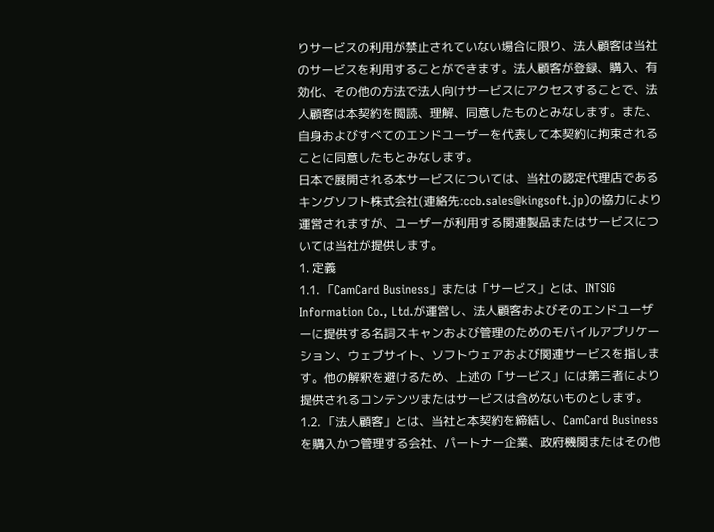りサービスの利用が禁止されていない場合に限り、法人顧客は当社のサービスを利用することができます。法人顧客が登録、購入、有効化、その他の方法で法人向けサービスにアクセスすることで、法人顧客は本契約を閲読、理解、同意したものとみなします。また、自身およびすべてのエンドユーザーを代表して本契約に拘束されることに同意したもとみなします。
日本で展開される本サービスについては、当社の認定代理店であるキングソフト株式会社(連絡先:ccb.sales@kingsoft.jp)の協力により運営されますが、ユーザーが利用する関連製品またはサービスについては当社が提供します。
1. 定義
1.1. 「CamCard Business」または「サービス」とは、INTSIG Information Co., Ltd.が運営し、法人顧客およびそのエンドユーザーに提供する名詞スキャンおよび管理のためのモバイルアプリケーション、ウェブサイト、ソフトウェアおよび関連サービスを指します。他の解釈を避けるため、上述の「サービス」には第三者により提供されるコンテンツまたはサービスは含めないものとします。
1.2. 「法人顧客」とは、当社と本契約を締結し、CamCard Businessを購入かつ管理する会社、パートナー企業、政府機関またはその他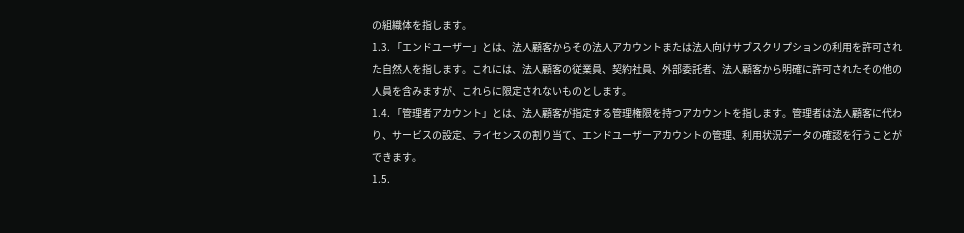の組織体を指します。
1.3. 「エンドユーザー」とは、法人顧客からその法人アカウントまたは法人向けサブスクリプションの利用を許可された自然人を指します。これには、法人顧客の従業員、契約社員、外部委託者、法人顧客から明確に許可されたその他の人員を含みますが、これらに限定されないものとします。
1.4. 「管理者アカウント」とは、法人顧客が指定する管理権限を持つアカウントを指します。管理者は法人顧客に代わり、サービスの設定、ライセンスの割り当て、エンドユーザーアカウントの管理、利用状況データの確認を行うことができます。
1.5.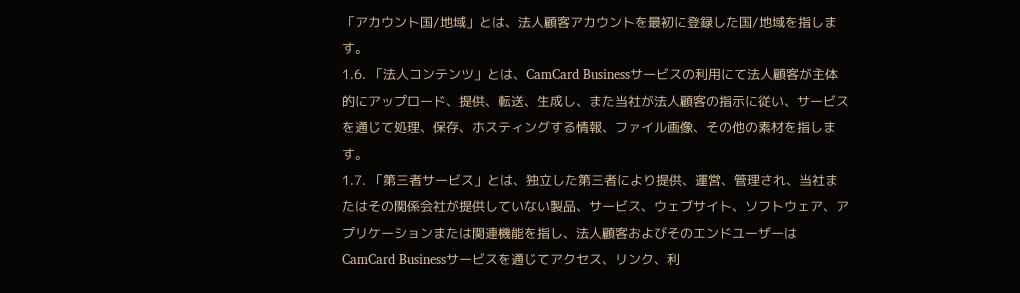「アカウント国/地域」とは、法人顧客アカウントを最初に登録した国/地域を指します。
1.6. 「法人コンテンツ」とは、CamCard Businessサービスの利用にて法人顧客が主体的にアップロード、提供、転送、生成し、また当社が法人顧客の指示に従い、サービスを通じて処理、保存、ホスティングする情報、ファイル画像、その他の素材を指します。
1.7. 「第三者サービス」とは、独立した第三者により提供、運営、管理され、当社またはその関係会社が提供していない製品、サービス、ウェブサイト、ソフトウェア、アプリケーションまたは関連機能を指し、法人顧客およびそのエンドユーザーはCamCard Businessサービスを通じてアクセス、リンク、利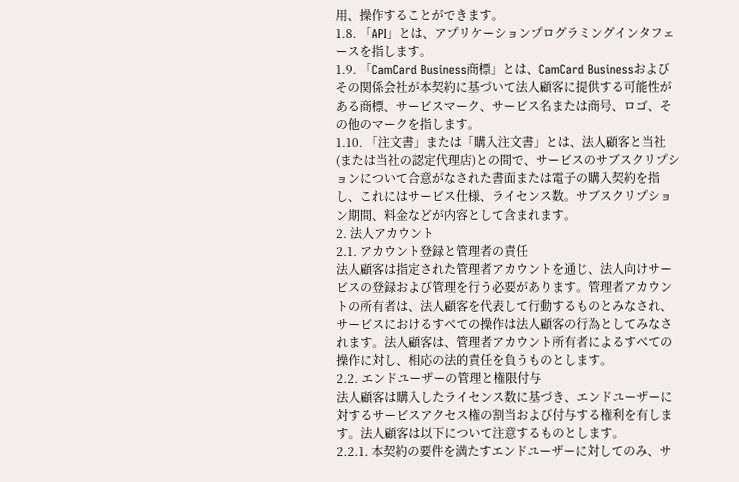用、操作することができます。
1.8. 「API」とは、アプリケーションプログラミングインタフェースを指します。
1.9. 「CamCard Business商標」とは、CamCard Businessおよびその関係会社が本契約に基づいて法人顧客に提供する可能性がある商標、サービスマーク、サービス名または商号、ロゴ、その他のマークを指します。
1.10. 「注文書」または「購入注文書」とは、法人顧客と当社(または当社の認定代理店)との間で、サービスのサブスクリプションについて合意がなされた書面または電子の購入契約を指し、これにはサービス仕様、ライセンス数。サブスクリプション期間、料金などが内容として含まれます。
2. 法人アカウント
2.1. アカウント登録と管理者の責任
法人顧客は指定された管理者アカウントを通じ、法人向けサービスの登録および管理を行う必要があります。管理者アカウントの所有者は、法人顧客を代表して行動するものとみなされ、サービスにおけるすべての操作は法人顧客の行為としてみなされます。法人顧客は、管理者アカウント所有者によるすべての操作に対し、相応の法的責任を負うものとします。
2.2. エンドユーザーの管理と権限付与
法人顧客は購入したライセンス数に基づき、エンドユーザーに対するサービスアクセス権の割当および付与する権利を有します。法人顧客は以下について注意するものとします。
2.2.1. 本契約の要件を満たすエンドユーザーに対してのみ、サ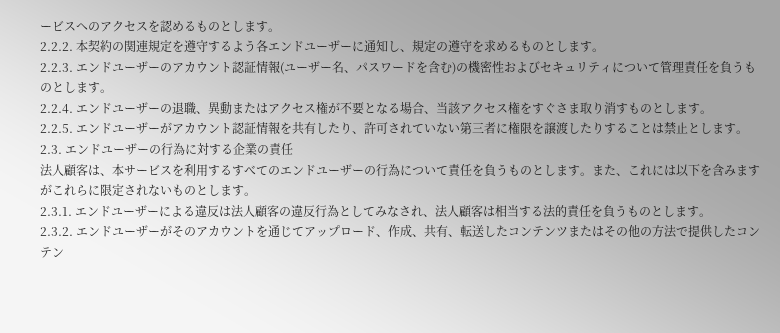ービスへのアクセスを認めるものとします。
2.2.2. 本契約の関連規定を遵守するよう各エンドユーザーに通知し、規定の遵守を求めるものとします。
2.2.3. エンドユーザーのアカウント認証情報(ユーザー名、パスワードを含む)の機密性およびセキュリティについて管理責任を負うものとします。
2.2.4. エンドユーザーの退職、異動またはアクセス権が不要となる場合、当該アクセス権をすぐさま取り消すものとします。
2.2.5. エンドユーザーがアカウント認証情報を共有したり、許可されていない第三者に権限を譲渡したりすることは禁止とします。
2.3. エンドユーザーの行為に対する企業の責任
法人顧客は、本サービスを利用するすべてのエンドユーザーの行為について責任を負うものとします。また、これには以下を含みますがこれらに限定されないものとします。
2.3.1. エンドユーザーによる違反は法人顧客の違反行為としてみなされ、法人顧客は相当する法的責任を負うものとします。
2.3.2. エンドユーザーがそのアカウントを通じてアップロード、作成、共有、転送したコンテンツまたはその他の方法で提供したコンテン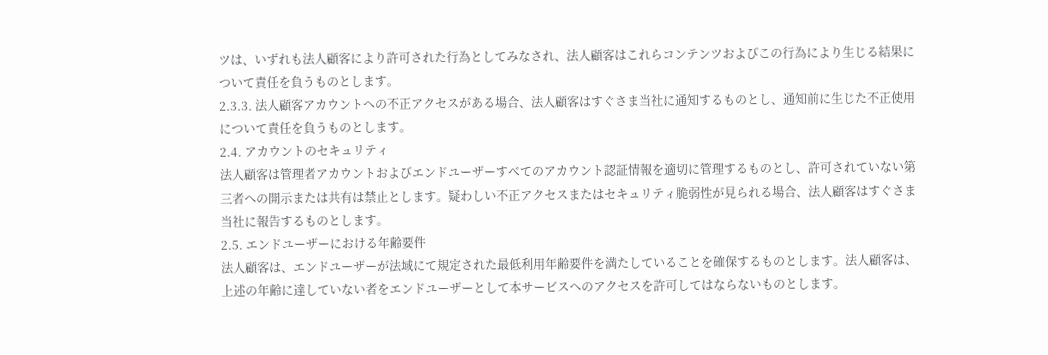ツは、いずれも法人顧客により許可された行為としてみなされ、法人顧客はこれらコンテンツおよびこの行為により生じる結果について責任を負うものとします。
2.3.3. 法人顧客アカウントへの不正アクセスがある場合、法人顧客はすぐさま当社に通知するものとし、通知前に生じた不正使用について責任を負うものとします。
2.4. アカウントのセキュリティ
法人顧客は管理者アカウントおよびエンドユーザーすべてのアカウント認証情報を適切に管理するものとし、許可されていない第三者への開示または共有は禁止とします。疑わしい不正アクセスまたはセキュリティ脆弱性が見られる場合、法人顧客はすぐさま当社に報告するものとします。
2.5. エンドユーザーにおける年齢要件
法人顧客は、エンドユーザーが法域にて規定された最低利用年齢要件を満たしていることを確保するものとします。法人顧客は、上述の年齢に達していない者をエンドユーザーとして本サービスへのアクセスを許可してはならないものとします。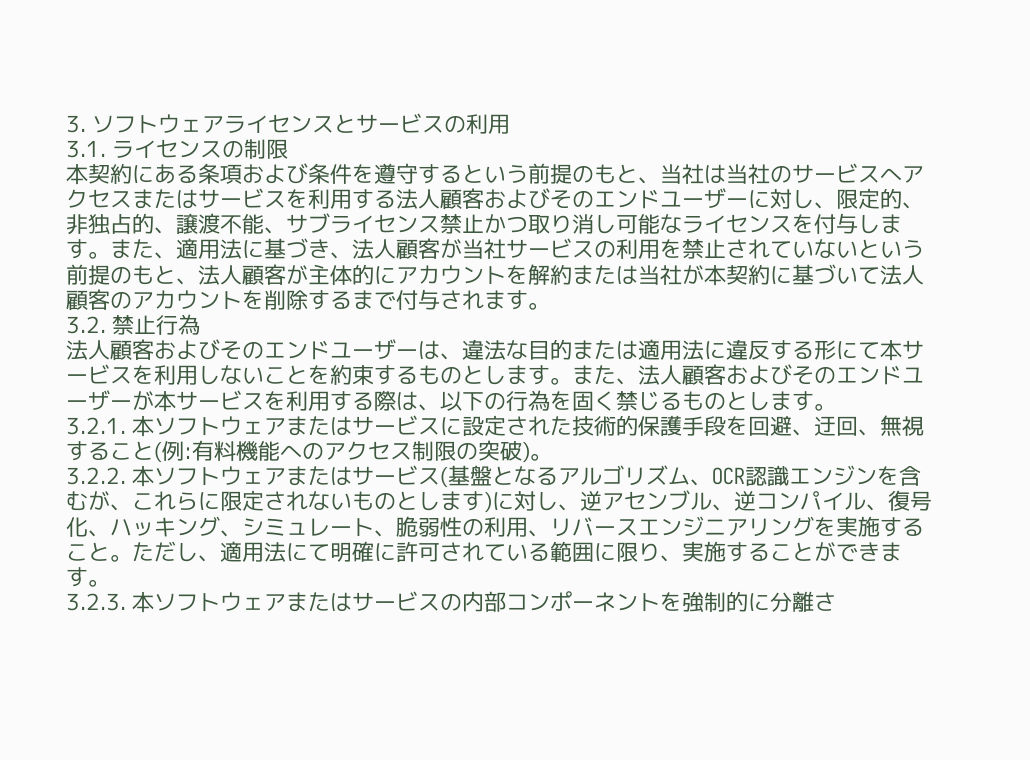3. ソフトウェアライセンスとサービスの利用
3.1. ライセンスの制限
本契約にある条項および条件を遵守するという前提のもと、当社は当社のサービスへアクセスまたはサービスを利用する法人顧客およびそのエンドユーザーに対し、限定的、非独占的、譲渡不能、サブライセンス禁止かつ取り消し可能なライセンスを付与します。また、適用法に基づき、法人顧客が当社サービスの利用を禁止されていないという前提のもと、法人顧客が主体的にアカウントを解約または当社が本契約に基づいて法人顧客のアカウントを削除するまで付与されます。
3.2. 禁止行為
法人顧客およびそのエンドユーザーは、違法な目的または適用法に違反する形にて本サービスを利用しないことを約束するものとします。また、法人顧客およびそのエンドユーザーが本サービスを利用する際は、以下の行為を固く禁じるものとします。
3.2.1. 本ソフトウェアまたはサービスに設定された技術的保護手段を回避、迂回、無視すること(例:有料機能へのアクセス制限の突破)。
3.2.2. 本ソフトウェアまたはサービス(基盤となるアルゴリズム、OCR認識エンジンを含むが、これらに限定されないものとします)に対し、逆アセンブル、逆コンパイル、復号化、ハッキング、シミュレート、脆弱性の利用、リバースエンジニアリングを実施すること。ただし、適用法にて明確に許可されている範囲に限り、実施することができます。
3.2.3. 本ソフトウェアまたはサービスの内部コンポーネントを強制的に分離さ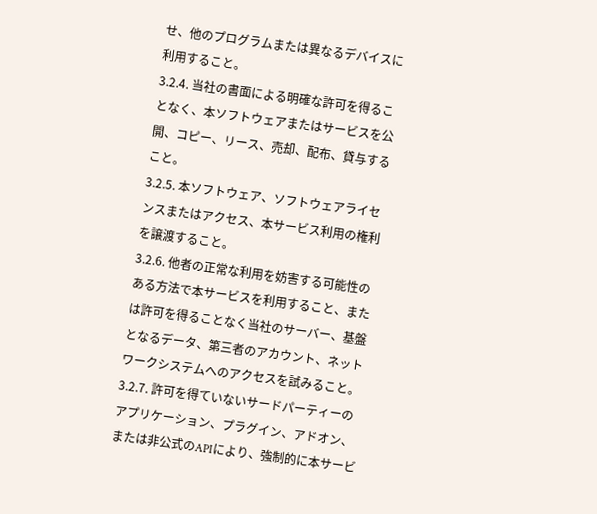せ、他のプログラムまたは異なるデバイスに利用すること。
3.2.4. 当社の書面による明確な許可を得ることなく、本ソフトウェアまたはサービスを公開、コピー、リース、売却、配布、貸与すること。
3.2.5. 本ソフトウェア、ソフトウェアライセンスまたはアクセス、本サービス利用の権利を譲渡すること。
3.2.6. 他者の正常な利用を妨害する可能性のある方法で本サービスを利用すること、または許可を得ることなく当社のサーバー、基盤となるデータ、第三者のアカウント、ネットワークシステムへのアクセスを試みること。
3.2.7. 許可を得ていないサードパーティーのアプリケーション、プラグイン、アドオン、または非公式のAPIにより、強制的に本サービ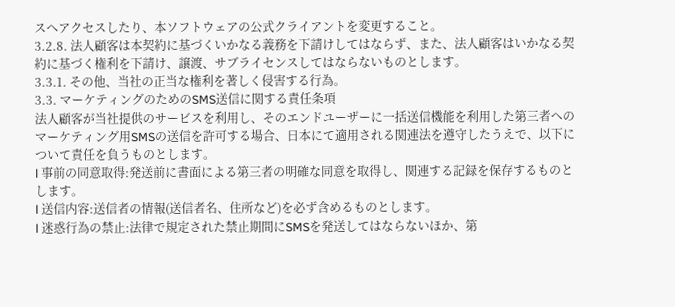スへアクセスしたり、本ソフトウェアの公式クライアントを変更すること。
3.2.8. 法人顧客は本契約に基づくいかなる義務を下請けしてはならず、また、法人顧客はいかなる契約に基づく権利を下請け、譲渡、サブライセンスしてはならないものとします。
3.3.1. その他、当社の正当な権利を著しく侵害する行為。
3.3. マーケティングのためのSMS送信に関する責任条項
法人顧客が当社提供のサービスを利用し、そのエンドユーザーに一括送信機能を利用した第三者へのマーケティング用SMSの送信を許可する場合、日本にて適用される関連法を遵守したうえで、以下について責任を負うものとします。
l 事前の同意取得:発送前に書面による第三者の明確な同意を取得し、関連する記録を保存するものとします。
l 送信内容:送信者の情報(送信者名、住所など)を必ず含めるものとします。
l 迷惑行為の禁止:法律で規定された禁止期間にSMSを発送してはならないほか、第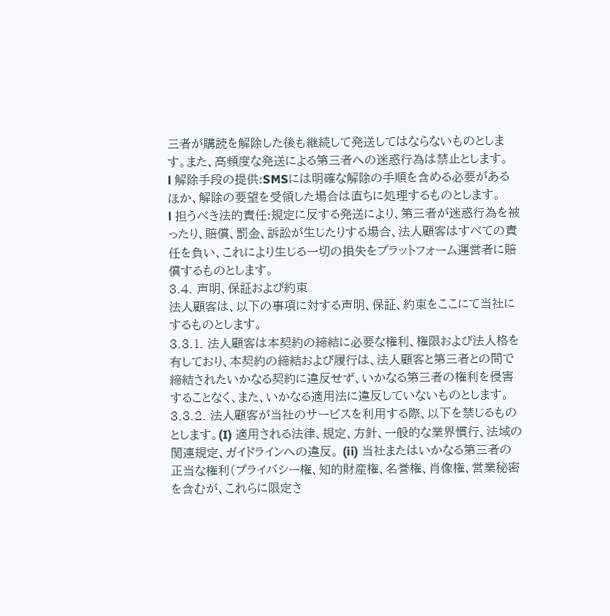三者が購読を解除した後も継続して発送してはならないものとします。また、高頻度な発送による第三者への迷惑行為は禁止とします。
l 解除手段の提供:SMSには明確な解除の手順を含める必要があるほか、解除の要望を受領した場合は直ちに処理するものとします。
l 担うべき法的責任:規定に反する発送により、第三者が迷惑行為を被ったり、賠償、罰金、訴訟が生じたりする場合、法人顧客はすべての責任を負い、これにより生じる一切の損失をプラットフォーム運営者に賠償するものとします。
3.4. 声明、保証および約束
法人顧客は、以下の事項に対する声明、保証、約束をここにて当社にするものとします。
3.3.1. 法人顧客は本契約の締結に必要な権利、権限および法人格を有しており、本契約の締結および履行は、法人顧客と第三者との間で締結されたいかなる契約に違反せず、いかなる第三者の権利を侵害することなく、また、いかなる適用法に違反していないものとします。
3.3.2. 法人顧客が当社のサービスを利用する際、以下を禁じるものとします。(I) 適用される法律、規定、方針、一般的な業界慣行、法域の関連規定、ガイドラインへの違反。 (ii) 当社またはいかなる第三者の正当な権利(プライバシー権、知的財産権、名誉権、肖像権、営業秘密を含むが、これらに限定さ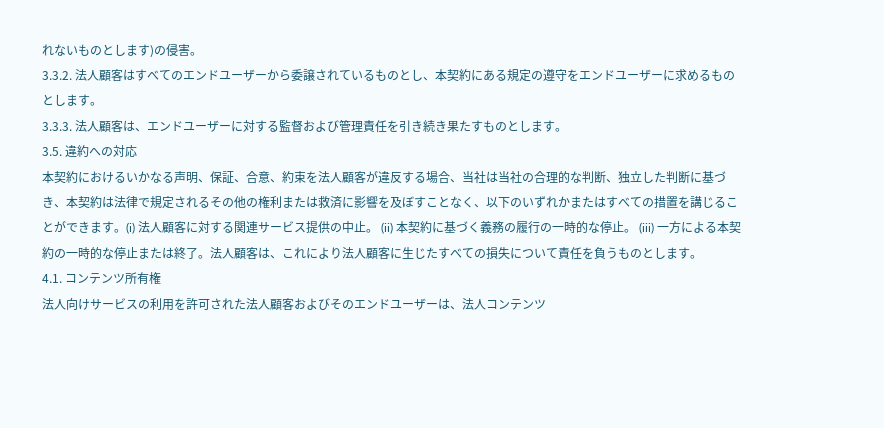れないものとします)の侵害。
3.3.2. 法人顧客はすべてのエンドユーザーから委譲されているものとし、本契約にある規定の遵守をエンドユーザーに求めるものとします。
3.3.3. 法人顧客は、エンドユーザーに対する監督および管理責任を引き続き果たすものとします。
3.5. 違約への対応
本契約におけるいかなる声明、保証、合意、約束を法人顧客が違反する場合、当社は当社の合理的な判断、独立した判断に基づき、本契約は法律で規定されるその他の権利または救済に影響を及ぼすことなく、以下のいずれかまたはすべての措置を講じることができます。(i) 法人顧客に対する関連サービス提供の中止。 (ii) 本契約に基づく義務の履行の一時的な停止。 (iii) 一方による本契約の一時的な停止または終了。法人顧客は、これにより法人顧客に生じたすべての損失について責任を負うものとします。
4.1. コンテンツ所有権
法人向けサービスの利用を許可された法人顧客およびそのエンドユーザーは、法人コンテンツ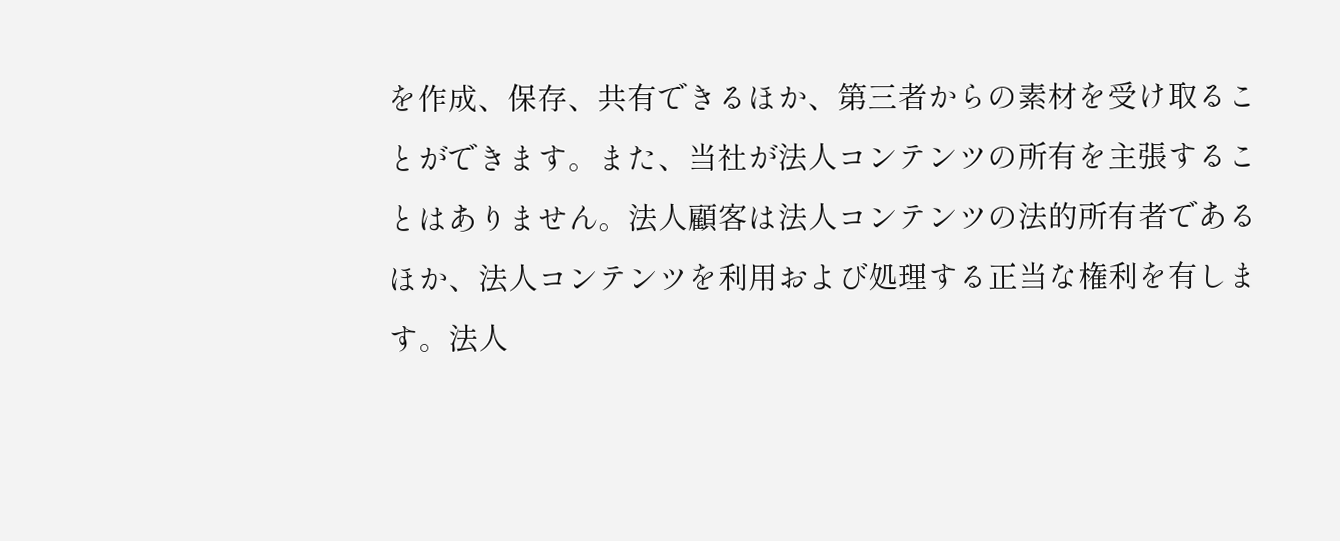を作成、保存、共有できるほか、第三者からの素材を受け取ることができます。また、当社が法人コンテンツの所有を主張することはありません。法人顧客は法人コンテンツの法的所有者であるほか、法人コンテンツを利用および処理する正当な権利を有します。法人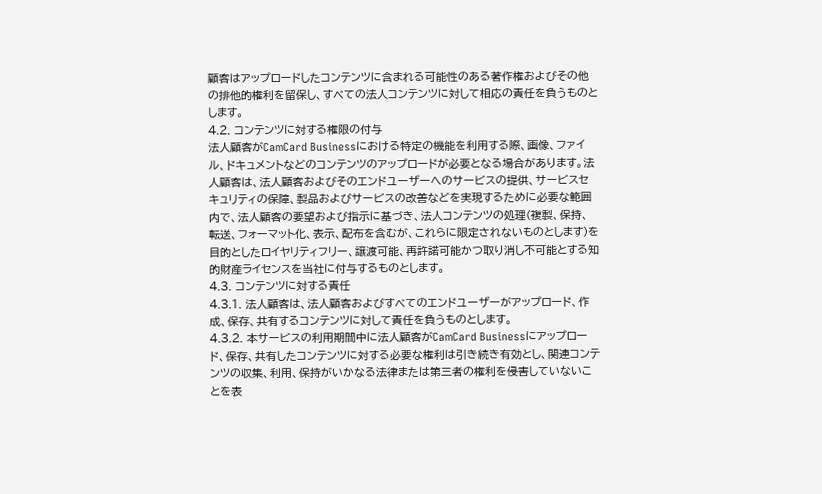顧客はアップロードしたコンテンツに含まれる可能性のある著作権およびその他の排他的権利を留保し、すべての法人コンテンツに対して相応の責任を負うものとします。
4.2. コンテンツに対する権限の付与
法人顧客がCamCard Businessにおける特定の機能を利用する際、画像、ファイル、ドキュメントなどのコンテンツのアップロードが必要となる場合があります。法人顧客は、法人顧客およびそのエンドユーザーへのサービスの提供、サービスセキュリティの保障、製品およびサービスの改善などを実現するために必要な範囲内で、法人顧客の要望および指示に基づき、法人コンテンツの処理(複製、保持、転送、フォーマット化、表示、配布を含むが、これらに限定されないものとします)を目的としたロイヤリティフリー、譲渡可能、再許諾可能かつ取り消し不可能とする知的財産ライセンスを当社に付与するものとします。
4.3. コンテンツに対する責任
4.3.1. 法人顧客は、法人顧客およびすべてのエンドユーザーがアップロード、作成、保存、共有するコンテンツに対して責任を負うものとします。
4.3.2. 本サービスの利用期間中に法人顧客がCamCard Businessにアップロード、保存、共有したコンテンツに対する必要な権利は引き続き有効とし、関連コンテンツの収集、利用、保持がいかなる法律または第三者の権利を侵害していないことを表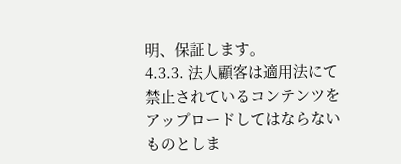明、保証します。
4.3.3. 法人顧客は適用法にて禁止されているコンテンツをアップロードしてはならないものとしま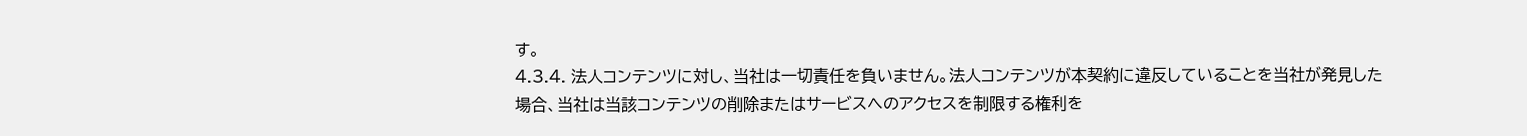す。
4.3.4. 法人コンテンツに対し、当社は一切責任を負いません。法人コンテンツが本契約に違反していることを当社が発見した場合、当社は当該コンテンツの削除またはサービスへのアクセスを制限する権利を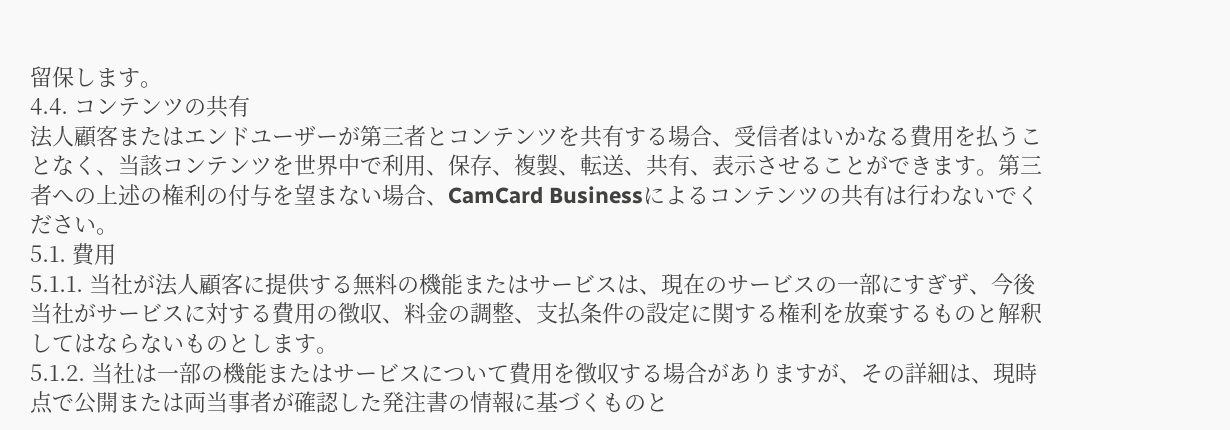留保します。
4.4. コンテンツの共有
法人顧客またはエンドユーザーが第三者とコンテンツを共有する場合、受信者はいかなる費用を払うことなく、当該コンテンツを世界中で利用、保存、複製、転送、共有、表示させることができます。第三者への上述の権利の付与を望まない場合、CamCard Businessによるコンテンツの共有は行わないでください。
5.1. 費用
5.1.1. 当社が法人顧客に提供する無料の機能またはサービスは、現在のサービスの一部にすぎず、今後当社がサービスに対する費用の徴収、料金の調整、支払条件の設定に関する権利を放棄するものと解釈してはならないものとします。
5.1.2. 当社は一部の機能またはサービスについて費用を徴収する場合がありますが、その詳細は、現時点で公開または両当事者が確認した発注書の情報に基づくものと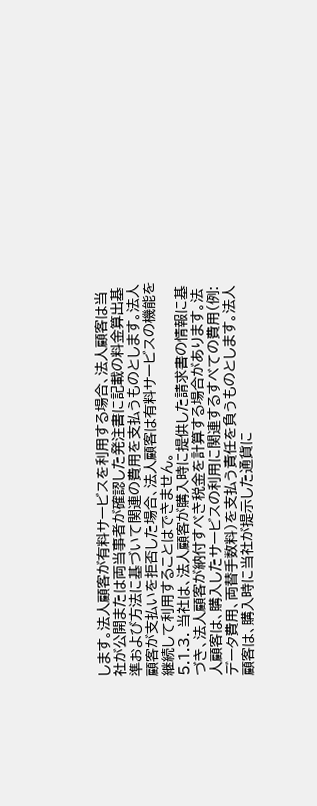します。法人顧客が有料サービスを利用する場合、法人顧客は当社が公開または両当事者が確認した発注書に記載の料金算出基準および方法に基づいて関連の費用を支払うものとします。法人顧客が支払いを拒否した場合、法人顧客は有料サービスの機能を継続して利用することはできません。
5.1.3. 当社は、法人顧客が購入時に提供した請求書の情報に基づき、法人顧客が納付すべき税金を計算する場合があります。法人顧客は、購入したサービスの利用に関連するすべての費用(例:データ費用、両替手数料)を支払う責任を負うものとします。法人顧客は、購入時に当社が提示した通貨に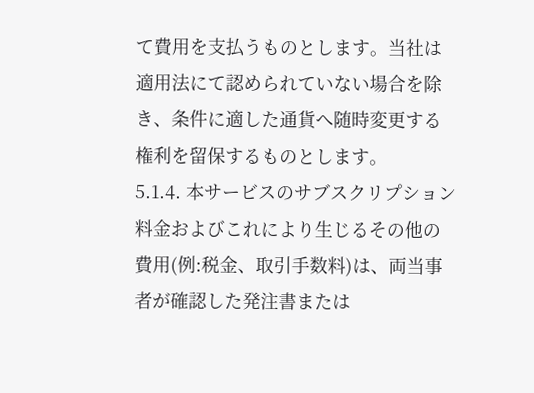て費用を支払うものとします。当社は適用法にて認められていない場合を除き、条件に適した通貨へ随時変更する権利を留保するものとします。
5.1.4. 本サービスのサブスクリプション料金およびこれにより生じるその他の費用(例:税金、取引手数料)は、両当事者が確認した発注書または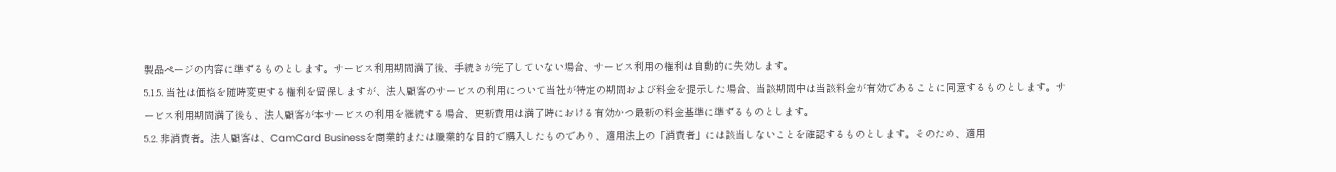製品ページの内容に準ずるものとします。サービス利用期間満了後、手続きが完了していない場合、サービス利用の権利は自動的に失効します。
5.1.5. 当社は価格を随時変更する権利を留保しますが、法人顧客のサービスの利用について当社が特定の期間および料金を提示した場合、当該期間中は当該料金が有効であることに同意するものとします。サービス利用期間満了後も、法人顧客が本サービスの利用を継続する場合、更新費用は満了時における有効かつ最新の料金基準に準ずるものとします。
5.2. 非消費者。法人顧客は、CamCard Businessを商業的または職業的な目的で購入したものであり、適用法上の「消費者」には該当しないことを確認するものとします。そのため、適用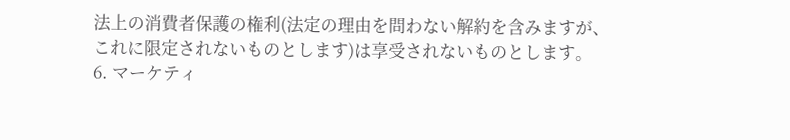法上の消費者保護の権利(法定の理由を問わない解約を含みますが、これに限定されないものとします)は享受されないものとします。
6. マーケティ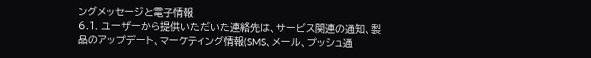ングメッセージと電子情報
6.1. ユーザーから提供いただいた連絡先は、サービス関連の通知、製品のアップデート、マーケティング情報(SMS、メール、プッシュ通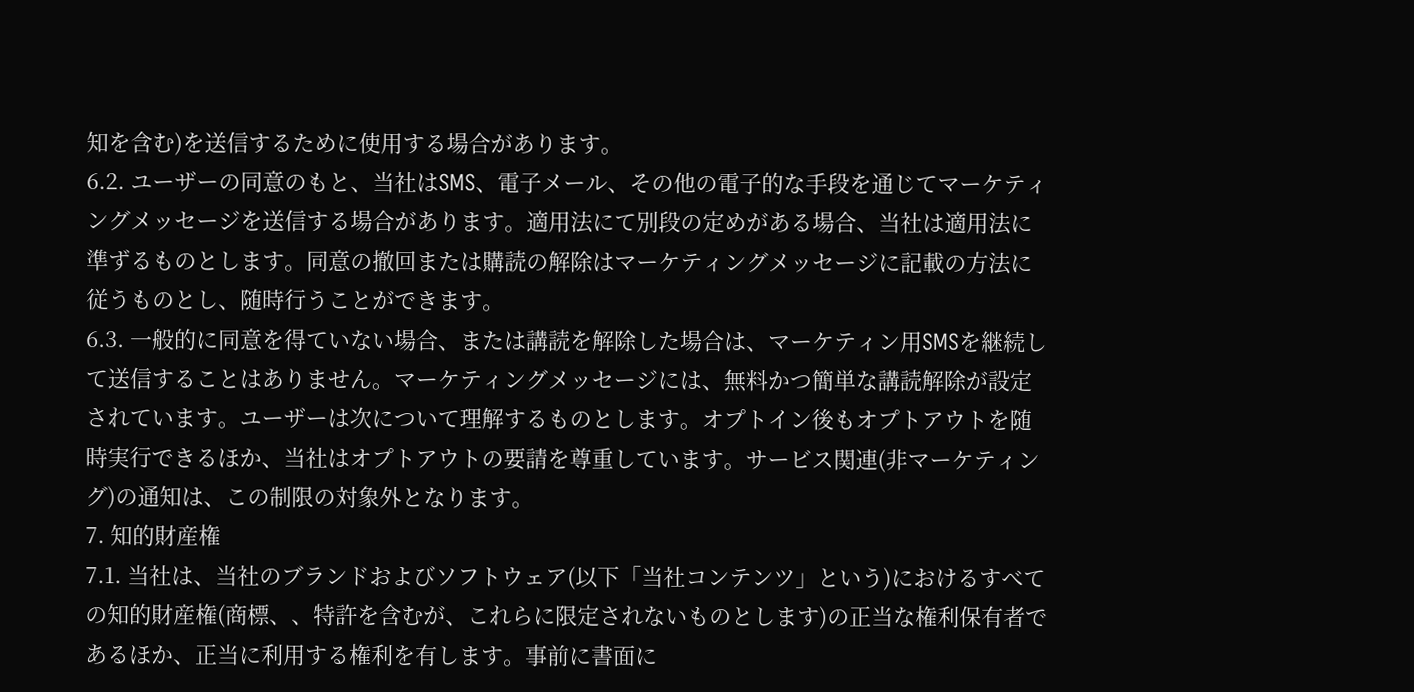知を含む)を送信するために使用する場合があります。
6.2. ユーザーの同意のもと、当社はSMS、電子メール、その他の電子的な手段を通じてマーケティングメッセージを送信する場合があります。適用法にて別段の定めがある場合、当社は適用法に準ずるものとします。同意の撤回または購読の解除はマーケティングメッセージに記載の方法に従うものとし、随時行うことができます。
6.3. 一般的に同意を得ていない場合、または講読を解除した場合は、マーケティン用SMSを継続して送信することはありません。マーケティングメッセージには、無料かつ簡単な講読解除が設定されています。ユーザーは次について理解するものとします。オプトイン後もオプトアウトを随時実行できるほか、当社はオプトアウトの要請を尊重しています。サービス関連(非マーケティング)の通知は、この制限の対象外となります。
7. 知的財産権
7.1. 当社は、当社のブランドおよびソフトウェア(以下「当社コンテンツ」という)におけるすべての知的財産権(商標、、特許を含むが、これらに限定されないものとします)の正当な権利保有者であるほか、正当に利用する権利を有します。事前に書面に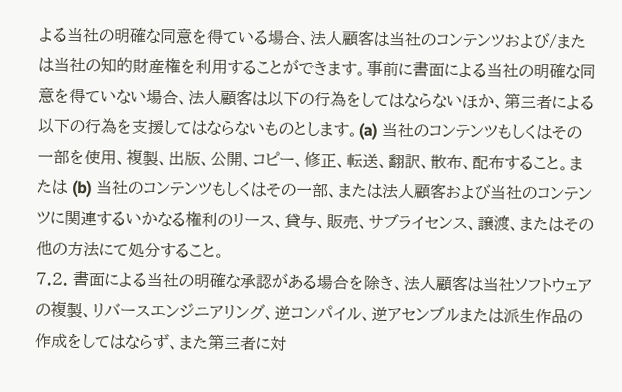よる当社の明確な同意を得ている場合、法人顧客は当社のコンテンツおよび/または当社の知的財産権を利用することができます。事前に書面による当社の明確な同意を得ていない場合、法人顧客は以下の行為をしてはならないほか、第三者による以下の行為を支援してはならないものとします。(a) 当社のコンテンツもしくはその一部を使用、複製、出版、公開、コピー、修正、転送、翻訳、散布、配布すること。または (b) 当社のコンテンツもしくはその一部、または法人顧客および当社のコンテンツに関連するいかなる権利のリース、貸与、販売、サブライセンス、譲渡、またはその他の方法にて処分すること。
7.2. 書面による当社の明確な承認がある場合を除き、法人顧客は当社ソフトウェアの複製、リバースエンジニアリング、逆コンパイル、逆アセンブルまたは派生作品の作成をしてはならず、また第三者に対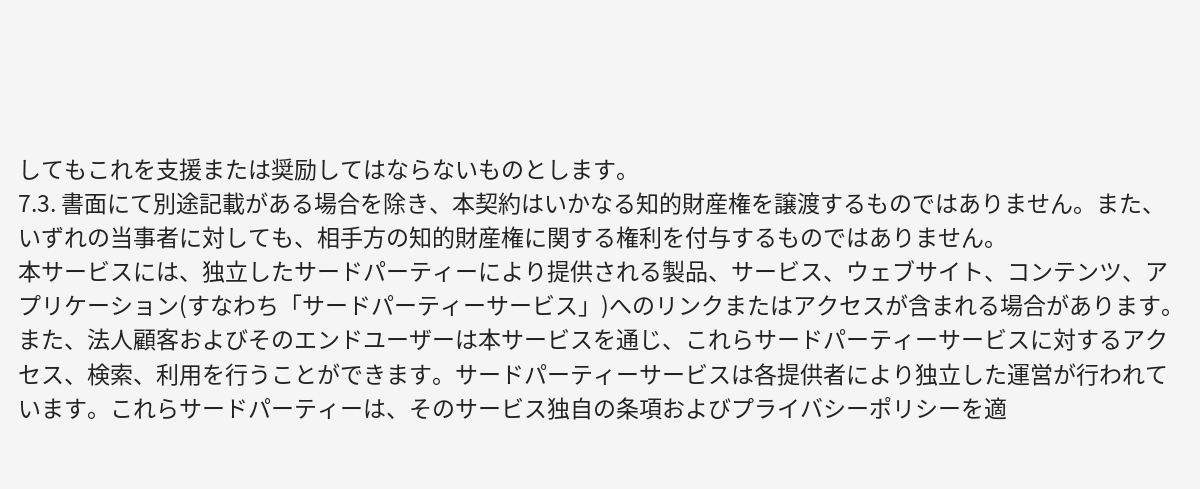してもこれを支援または奨励してはならないものとします。
7.3. 書面にて別途記載がある場合を除き、本契約はいかなる知的財産権を譲渡するものではありません。また、いずれの当事者に対しても、相手方の知的財産権に関する権利を付与するものではありません。
本サービスには、独立したサードパーティーにより提供される製品、サービス、ウェブサイト、コンテンツ、アプリケーション(すなわち「サードパーティーサービス」)へのリンクまたはアクセスが含まれる場合があります。また、法人顧客およびそのエンドユーザーは本サービスを通じ、これらサードパーティーサービスに対するアクセス、検索、利用を行うことができます。サードパーティーサービスは各提供者により独立した運営が行われています。これらサードパーティーは、そのサービス独自の条項およびプライバシーポリシーを適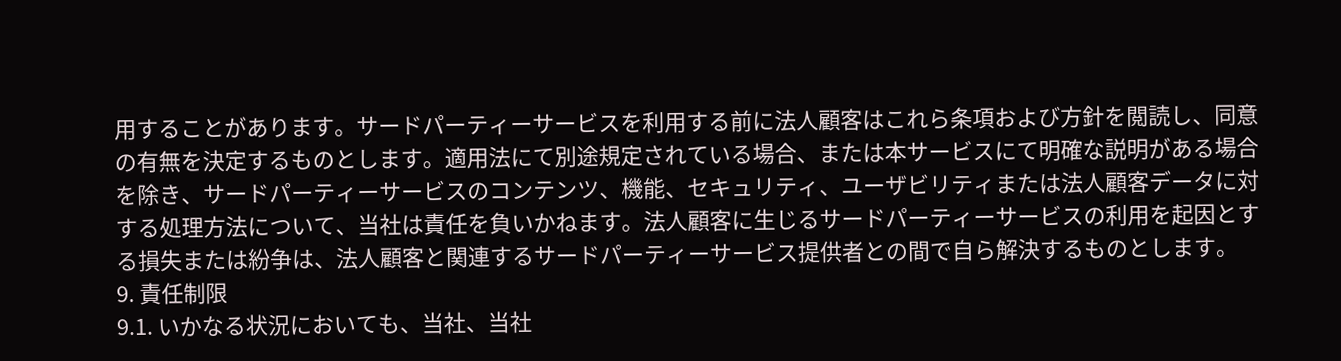用することがあります。サードパーティーサービスを利用する前に法人顧客はこれら条項および方針を閲読し、同意の有無を決定するものとします。適用法にて別途規定されている場合、または本サービスにて明確な説明がある場合を除き、サードパーティーサービスのコンテンツ、機能、セキュリティ、ユーザビリティまたは法人顧客データに対する処理方法について、当社は責任を負いかねます。法人顧客に生じるサードパーティーサービスの利用を起因とする損失または紛争は、法人顧客と関連するサードパーティーサービス提供者との間で自ら解決するものとします。
9. 責任制限
9.1. いかなる状況においても、当社、当社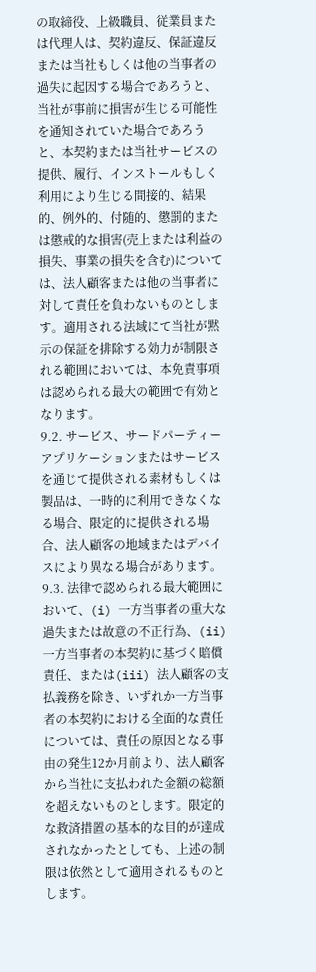の取締役、上級職員、従業員または代理人は、契約違反、保証違反または当社もしくは他の当事者の過失に起因する場合であろうと、当社が事前に損害が生じる可能性を通知されていた場合であろうと、本契約または当社サービスの提供、履行、インストールもしく利用により生じる間接的、結果的、例外的、付随的、懲罰的または懲戒的な損害(売上または利益の損失、事業の損失を含む)については、法人顧客または他の当事者に対して責任を負わないものとします。適用される法域にて当社が黙示の保証を排除する効力が制限される範囲においては、本免責事項は認められる最大の範囲で有効となります。
9.2. サービス、サードパーティーアプリケーションまたはサービスを通じて提供される素材もしくは製品は、一時的に利用できなくなる場合、限定的に提供される場合、法人顧客の地域またはデバイスにより異なる場合があります。
9.3. 法律で認められる最大範囲において、(i) 一方当事者の重大な過失または故意の不正行為、(ii) 一方当事者の本契約に基づく賠償責任、または(iii) 法人顧客の支払義務を除き、いずれか一方当事者の本契約における全面的な責任については、責任の原因となる事由の発生12か月前より、法人顧客から当社に支払われた金額の総額を超えないものとします。限定的な救済措置の基本的な目的が達成されなかったとしても、上述の制限は依然として適用されるものとします。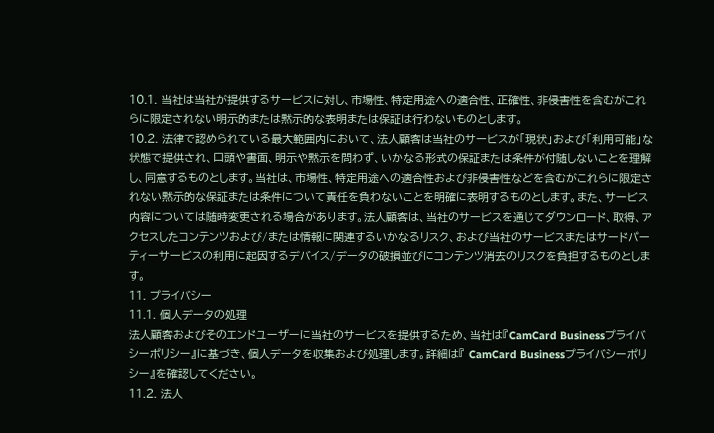10.1. 当社は当社が提供するサービスに対し、市場性、特定用途への適合性、正確性、非侵害性を含むがこれらに限定されない明示的または黙示的な表明または保証は行わないものとします。
10.2. 法律で認められている最大範囲内において、法人顧客は当社のサービスが「現状」および「利用可能」な状態で提供され、口頭や書面、明示や黙示を問わず、いかなる形式の保証または条件が付随しないことを理解し、同意するものとします。当社は、市場性、特定用途への適合性および非侵害性などを含むがこれらに限定されない黙示的な保証または条件について責任を負わないことを明確に表明するものとします。また、サービス内容については随時変更される場合があります。法人顧客は、当社のサービスを通じてダウンロード、取得、アクセスしたコンテンツおよび/または情報に関連するいかなるリスク、および当社のサービスまたはサードパーティーサービスの利用に起因するデバイス/データの破損並びにコンテンツ消去のリスクを負担するものとします。
11. プライバシー
11.1. 個人データの処理
法人顧客およびそのエンドユーザーに当社のサービスを提供するため、当社は『CamCard Businessプライバシーポリシー』に基づき、個人データを収集および処理します。詳細は『 CamCard Businessプライバシーポリシー』を確認してください。
11.2. 法人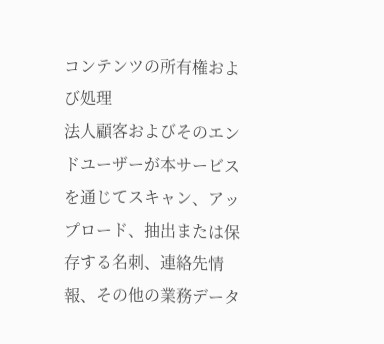コンテンツの所有権および処理
法人顧客およびそのエンドユーザーが本サービスを通じてスキャン、アップロード、抽出または保存する名刺、連絡先情報、その他の業務データ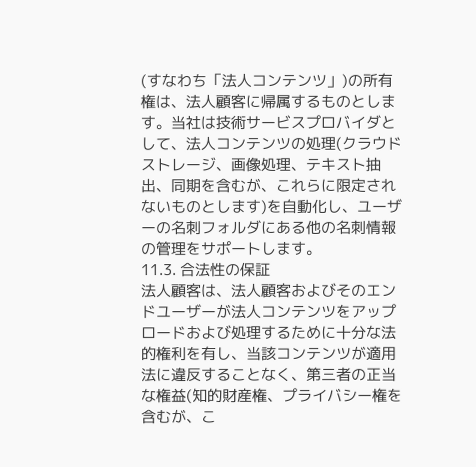(すなわち「法人コンテンツ」)の所有権は、法人顧客に帰属するものとします。当社は技術サービスプロバイダとして、法人コンテンツの処理(クラウドストレージ、画像処理、テキスト抽出、同期を含むが、これらに限定されないものとします)を自動化し、ユーザーの名刺フォルダにある他の名刺情報の管理をサポートします。
11.3. 合法性の保証
法人顧客は、法人顧客およびそのエンドユーザーが法人コンテンツをアップロードおよび処理するために十分な法的権利を有し、当該コンテンツが適用法に違反することなく、第三者の正当な権益(知的財産権、プライバシー権を含むが、こ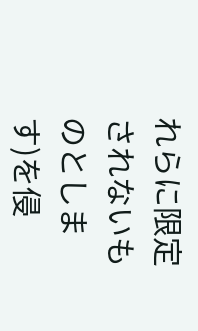れらに限定されないものとします)を侵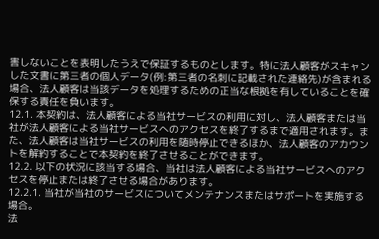害しないことを表明したうえで保証するものとします。特に法人顧客がスキャンした文書に第三者の個人データ(例:第三者の名刺に記載された連絡先)が含まれる場合、法人顧客は当該データを処理するための正当な根拠を有していることを確保する責任を負います。
12.1. 本契約は、法人顧客による当社サービスの利用に対し、法人顧客または当社が法人顧客による当社サービスへのアクセスを終了するまで適用されます。また、法人顧客は当社サービスの利用を随時停止できるほか、法人顧客のアカウントを解約することで本契約を終了させることができます。
12.2. 以下の状況に該当する場合、当社は法人顧客による当社サービスへのアクセスを停止または終了させる場合があります。
12.2.1. 当社が当社のサービスについてメンテナンスまたはサポートを実施する場合。
法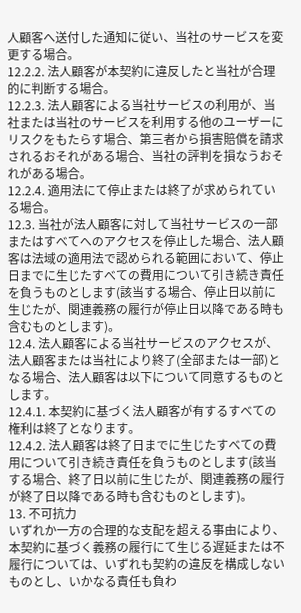人顧客へ送付した通知に従い、当社のサービスを変更する場合。
12.2.2. 法人顧客が本契約に違反したと当社が合理的に判断する場合。
12.2.3. 法人顧客による当社サービスの利用が、当社または当社のサービスを利用する他のユーザーにリスクをもたらす場合、第三者から損害賠償を請求されるおそれがある場合、当社の評判を損なうおそれがある場合。
12.2.4. 適用法にて停止または終了が求められている場合。
12.3. 当社が法人顧客に対して当社サービスの一部またはすべてへのアクセスを停止した場合、法人顧客は法域の適用法で認められる範囲において、停止日までに生じたすべての費用について引き続き責任を負うものとします(該当する場合、停止日以前に生じたが、関連義務の履行が停止日以降である時も含むものとします)。
12.4. 法人顧客による当社サービスのアクセスが、法人顧客または当社により終了(全部または一部)となる場合、法人顧客は以下について同意するものとします。
12.4.1. 本契約に基づく法人顧客が有するすべての権利は終了となります。
12.4.2. 法人顧客は終了日までに生じたすべての費用について引き続き責任を負うものとします(該当する場合、終了日以前に生じたが、関連義務の履行が終了日以降である時も含むものとします)。
13. 不可抗力
いずれか一方の合理的な支配を超える事由により、本契約に基づく義務の履行にて生じる遅延または不履行については、いずれも契約の違反を構成しないものとし、いかなる責任も負わ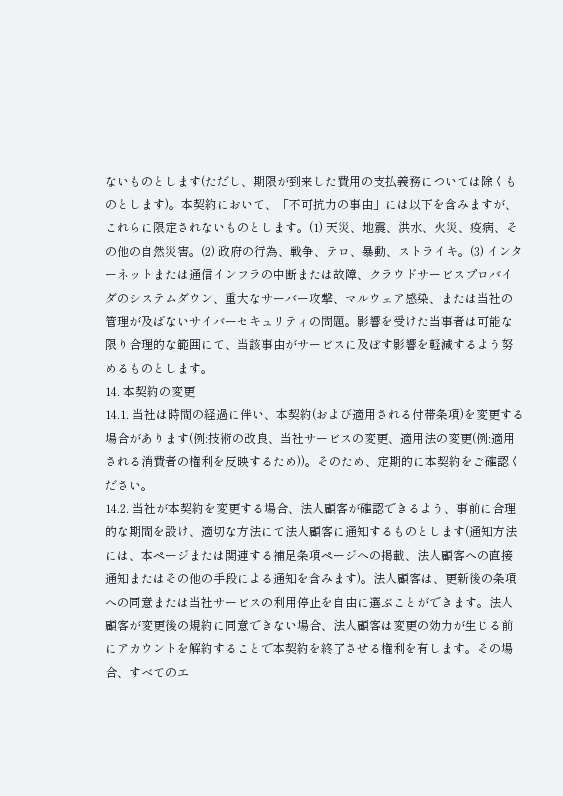ないものとします(ただし、期限が到来した費用の支払義務については除くものとします)。本契約において、「不可抗力の事由」には以下を含みますが、これらに限定されないものとします。(1) 天災、地震、洪水、火災、疫病、その他の自然災害。(2) 政府の行為、戦争、テロ、暴動、ストライキ。(3) インターネットまたは通信インフラの中断または故障、クラウドサービスプロバイダのシステムダウン、重大なサーバー攻撃、マルウェア感染、または当社の管理が及ばないサイバーセキュリティの問題。影響を受けた当事者は可能な限り合理的な範囲にて、当該事由がサービスに及ぼす影響を軽減するよう努めるものとします。
14. 本契約の変更
14.1. 当社は時間の経過に伴い、本契約(および適用される付帯条項)を変更する場合があります(例:技術の改良、当社サービスの変更、適用法の変更(例:適用される消費者の権利を反映するため))。そのため、定期的に本契約をご確認ください。
14.2. 当社が本契約を変更する場合、法人顧客が確認できるよう、事前に合理的な期間を設け、適切な方法にて法人顧客に通知するものとします(通知方法には、本ページまたは関連する補足条項ページへの掲載、法人顧客への直接通知またはその他の手段による通知を含みます)。法人顧客は、更新後の条項への同意または当社サービスの利用停止を自由に選ぶことができます。法人顧客が変更後の規約に同意できない場合、法人顧客は変更の効力が生じる前にアカウントを解約することで本契約を終了させる権利を有します。その場合、すべてのエ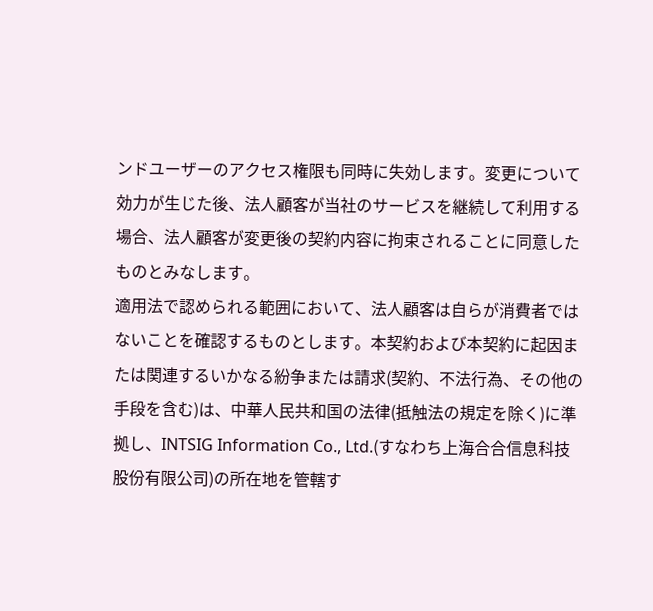ンドユーザーのアクセス権限も同時に失効します。変更について効力が生じた後、法人顧客が当社のサービスを継続して利用する場合、法人顧客が変更後の契約内容に拘束されることに同意したものとみなします。
適用法で認められる範囲において、法人顧客は自らが消費者ではないことを確認するものとします。本契約および本契約に起因または関連するいかなる紛争または請求(契約、不法行為、その他の手段を含む)は、中華人民共和国の法律(抵触法の規定を除く)に準拠し、INTSIG Information Co., Ltd.(すなわち上海合合信息科技股份有限公司)の所在地を管轄す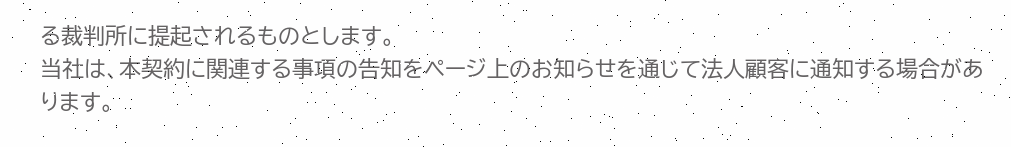る裁判所に提起されるものとします。
当社は、本契約に関連する事項の告知をページ上のお知らせを通じて法人顧客に通知する場合があります。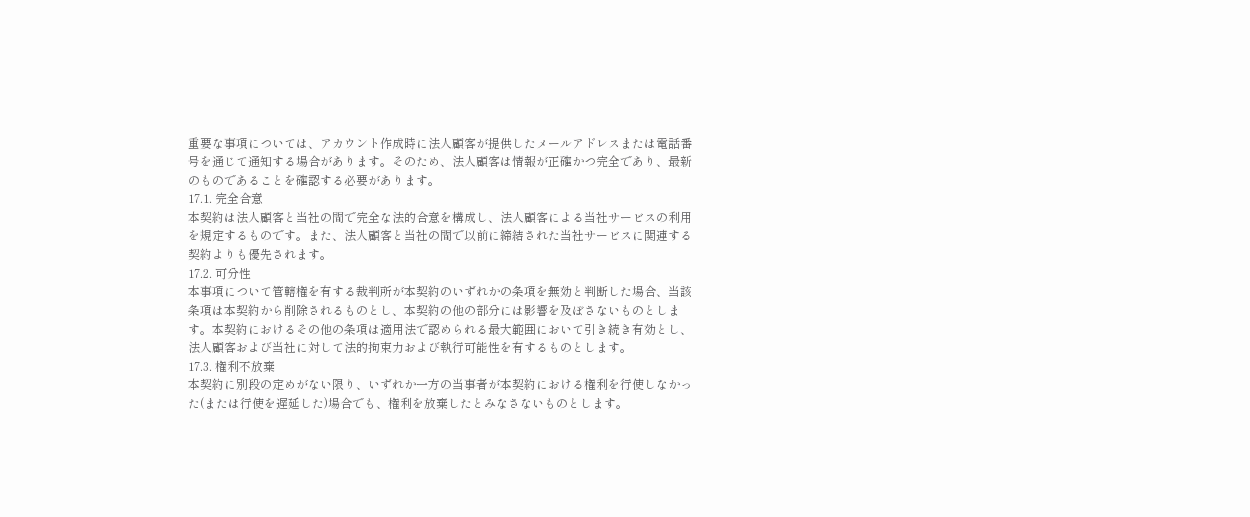重要な事項については、アカウント作成時に法人顧客が提供したメールアドレスまたは電話番号を通じて通知する場合があります。そのため、法人顧客は情報が正確かつ完全であり、最新のものであることを確認する必要があります。
17.1. 完全合意
本契約は法人顧客と当社の間で完全な法的合意を構成し、法人顧客による当社サービスの利用を規定するものです。また、法人顧客と当社の間で以前に締結された当社サービスに関連する契約よりも優先されます。
17.2. 可分性
本事項について管轄権を有する裁判所が本契約のいずれかの条項を無効と判断した場合、当該条項は本契約から削除されるものとし、本契約の他の部分には影響を及ぼさないものとします。本契約におけるその他の条項は適用法で認められる最大範囲において引き続き有効とし、法人顧客および当社に対して法的拘束力および執行可能性を有するものとします。
17.3. 権利不放棄
本契約に別段の定めがない限り、いずれか一方の当事者が本契約における権利を行使しなかった(または行使を遅延した)場合でも、権利を放棄したとみなさないものとします。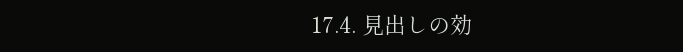17.4. 見出しの効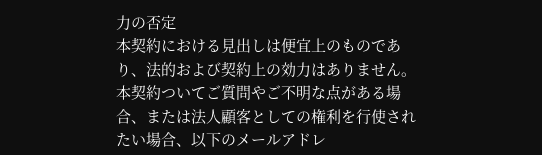力の否定
本契約における見出しは便宜上のものであり、法的および契約上の効力はありません。
本契約ついてご質問やご不明な点がある場合、または法人顧客としての権利を行使されたい場合、以下のメールアドレ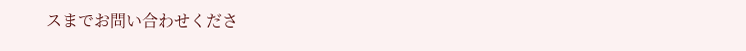スまでお問い合わせくださ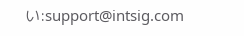い:support@intsig.com